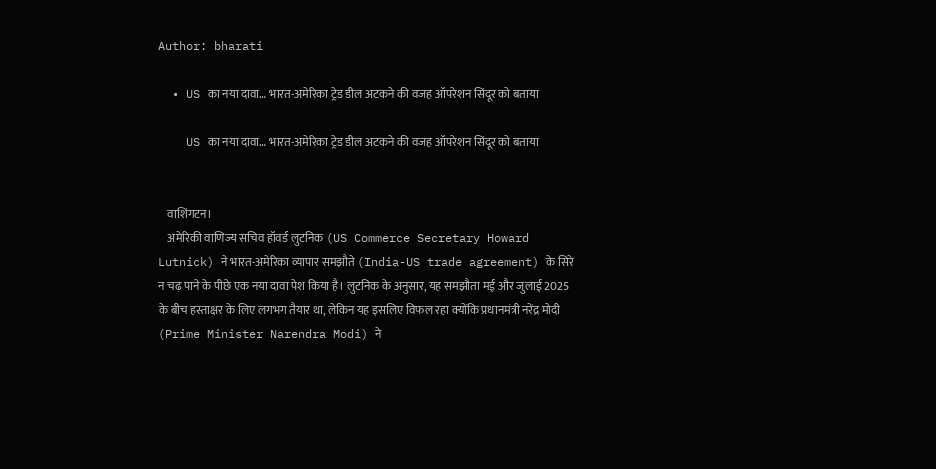Author: bharati

  • US का नया दावा… भारत-अमेरिका ट्रेड डील अटकने की वजह ऑपरेशन सिंदूर को बताया

    US का नया दावा… भारत-अमेरिका ट्रेड डील अटकने की वजह ऑपरेशन सिंदूर को बताया


    वाशिंगटन।
    अमेरिकी वाणिज्य सचिव हॉवर्ड लुटनिक (US Commerce Secretary Howard Lutnick) ने भारत-अमेरिका व्यापार समझौते (India-US trade agreement) के सिरे न चढ़ पाने के पीछे एक नया दावा पेश किया है। लुटनिक के अनुसार, यह समझौता मई और जुलाई 2025 के बीच हस्ताक्षर के लिए लगभग तैयार था, लेकिन यह इसलिए विफल रहा क्योंकि प्रधानमंत्री नरेंद्र मोदी (Prime Minister Narendra Modi) ने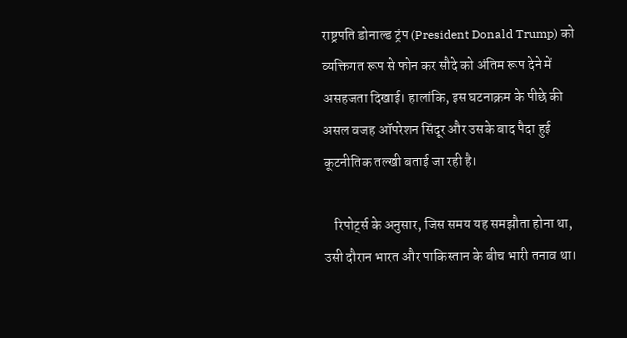राष्ट्रपति डोनाल्ड ट्रंप (President Donald Trump) को व्यक्तिगत रूप से फोन कर सौदे को अंतिम रूप देने में असहजता दिखाई। हालांकि, इस घटनाक्रम के पीछे की असल वजह ऑपरेशन सिंदूर और उसके बाद पैदा हुई कूटनीतिक तल्खी बताई जा रही है।

    रिपोर्ट्स के अनुसार, जिस समय यह समझौता होना था, उसी दौरान भारत और पाकिस्तान के बीच भारी तनाव था।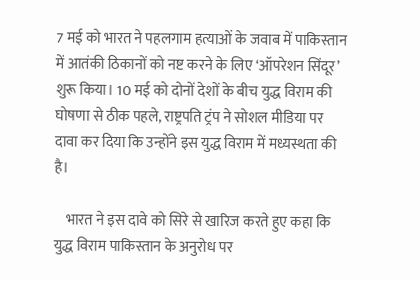7 मई को भारत ने पहलगाम हत्याओं के जवाब में पाकिस्तान में आतंकी ठिकानों को नष्ट करने के लिए ‘ऑपरेशन सिंदूर’ शुरू किया। 10 मई को दोनों देशों के बीच युद्ध विराम की घोषणा से ठीक पहले, राष्ट्रपति ट्रंप ने सोशल मीडिया पर दावा कर दिया कि उन्होंने इस युद्ध विराम में मध्यस्थता की है।

    भारत ने इस दावे को सिरे से खारिज करते हुए कहा कि युद्ध विराम पाकिस्तान के अनुरोध पर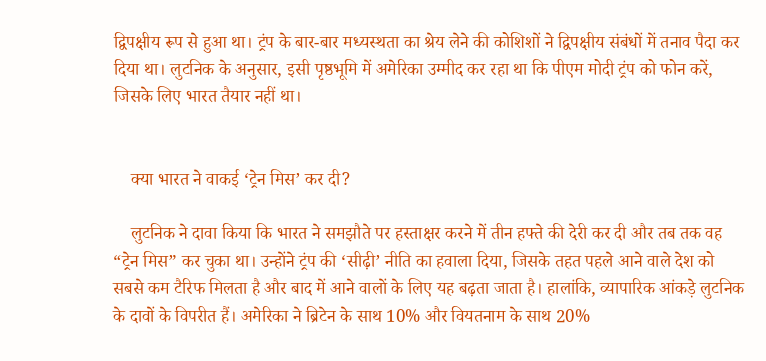द्विपक्षीय रूप से हुआ था। ट्रंप के बार-बार मध्यस्थता का श्रेय लेने की कोशिशों ने द्विपक्षीय संबंधों में तनाव पैदा कर दिया था। लुटनिक के अनुसार, इसी पृष्ठभूमि में अमेरिका उम्मीद कर रहा था कि पीएम मोदी ट्रंप को फोन करें, जिसके लिए भारत तैयार नहीं था।


    क्या भारत ने वाकई ‘ट्रेन मिस’ कर दी?

    लुटनिक ने दावा किया कि भारत ने समझौते पर हस्ताक्षर करने में तीन हफ्ते की देरी कर दी और तब तक वह “ट्रेन मिस” कर चुका था। उन्होंने ट्रंप की ‘सीढ़ी’ नीति का हवाला दिया, जिसके तहत पहले आने वाले देश को सबसे कम टैरिफ मिलता है और बाद में आने वालों के लिए यह बढ़ता जाता है। हालांकि, व्यापारिक आंकड़े लुटनिक के दावों के विपरीत हैं। अमेरिका ने ब्रिटेन के साथ 10% और वियतनाम के साथ 20%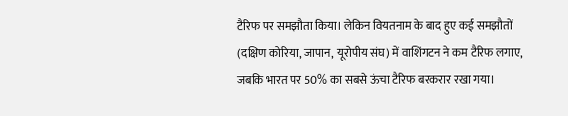टैरिफ पर समझौता किया। लेकिन वियतनाम के बाद हुए कई समझौतों (दक्षिण कोरिया, जापान, यूरोपीय संघ) में वाशिंगटन ने कम टैरिफ लगाए, जबकि भारत पर 50% का सबसे ऊंचा टैरिफ बरकरार रखा गया।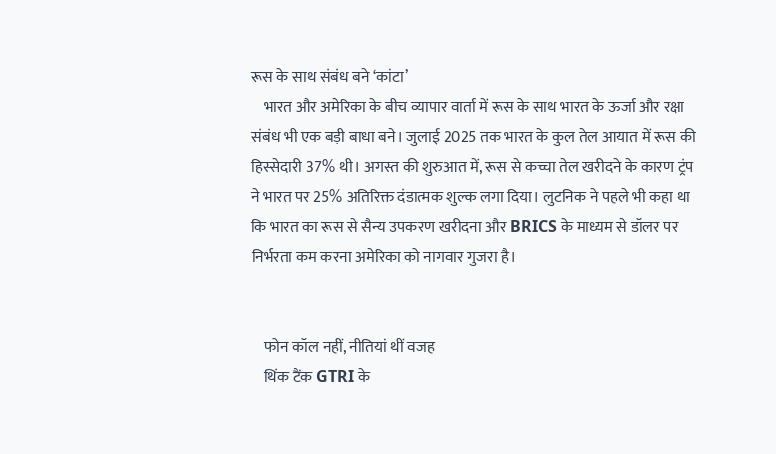रूस के साथ संबंध बने ‘कांटा’
    भारत और अमेरिका के बीच व्यापार वार्ता में रूस के साथ भारत के ऊर्जा और रक्षा संबंध भी एक बड़ी बाधा बने। जुलाई 2025 तक भारत के कुल तेल आयात में रूस की हिस्सेदारी 37% थी। अगस्त की शुरुआत में, रूस से कच्चा तेल खरीदने के कारण ट्रंप ने भारत पर 25% अतिरिक्त दंडात्मक शुल्क लगा दिया। लुटनिक ने पहले भी कहा था कि भारत का रूस से सैन्य उपकरण खरीदना और BRICS के माध्यम से डॉलर पर निर्भरता कम करना अमेरिका को नागवार गुजरा है।


    फोन कॉल नहीं, नीतियां थीं वजह
    थिंक टैंक GTRI के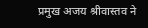प्रमुख अजय श्रीवास्तव ने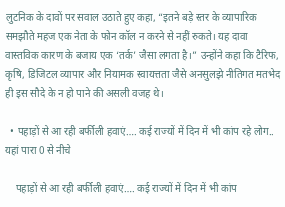लुटनिक के दावों पर सवाल उठाते हुए कहा, “इतने बड़े स्तर के व्यापारिक समझौते महज एक नेता के फोन कॉल न करने से नहीं रुकते। यह दावा वास्तविक कारण के बजाय एक ‘तर्क’ जैसा लगता है।” उन्होंने कहा कि टैरिफ, कृषि, डिजिटल व्यापार और नियामक स्वायत्तता जैसे अनसुलझे नीतिगत मतभेद ही इस सौदे के न हो पाने की असली वजह थे।

  • पहाड़ों से आ रही बर्फीली हवाएं…. कई राज्यों में दिन में भी कांप रहे लोग.. यहां पारा 0 से नीचे

    पहाड़ों से आ रही बर्फीली हवाएं…. कई राज्यों में दिन में भी कांप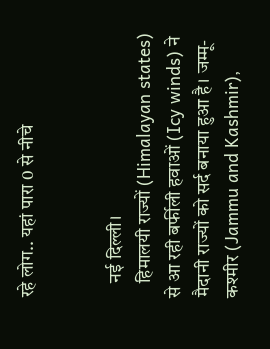रहे लोग.. यहां पारा 0 से नीचे


    नई दिल्ली।
    हिमालयी राज्यों (Himalayan states) से आ रही बर्फीली हवाओं (Icy winds) ने मैदानी राज्यों को सर्द बनाया हुआ है। जम्मू-कश्मीर (Jammu and Kashmir),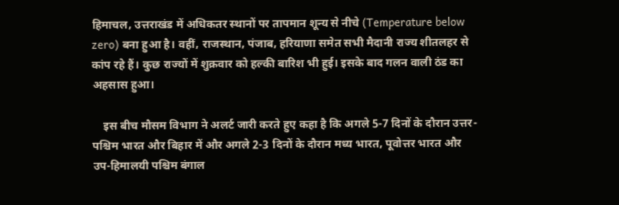हिमाचल, उत्तराखंड में अधिकतर स्थानों पर तापमान शून्य से नीचे (Temperature below zero) बना हुआ है। वहीं, राजस्थान, पंजाब, हरियाणा समेत सभी मैदानी राज्य शीतलहर से कांप रहे हैं। कुछ राज्यों में शुक्रवार को हल्की बारिश भी हुई। इसके बाद गलन वाली ठंड का अहसास हुआ।

    इस बीच मौसम विभाग ने अलर्ट जारी करते हुए कहा है कि अगले 5-7 दिनों के दौरान उत्तर-पश्चिम भारत और बिहार में और अगले 2-3 दिनों के दौरान मध्य भारत, पूवोत्तर भारत और उप-हिमालयी पश्चिम बंगाल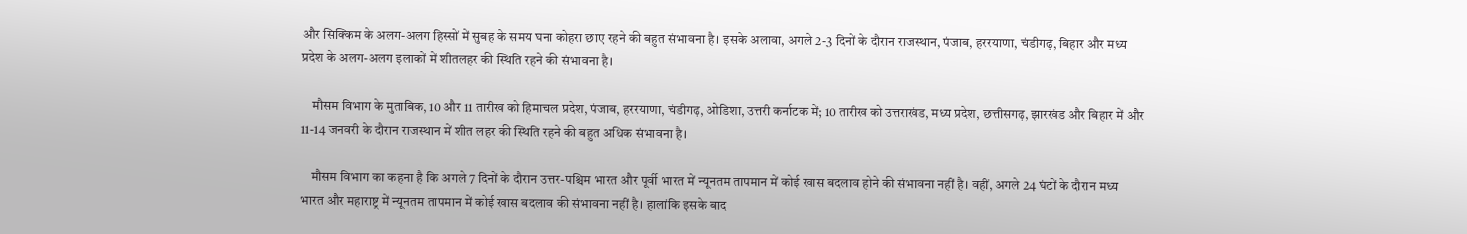और सिक्किम के अलग-अलग हिस्सों में सुबह के समय घना कोहरा छाए रहने की बहुत संभावना है। इसके अलावा, अगले 2-3 दिनों के दौरान राजस्थान, पंजाब, हररयाणा, चंडीगढ़, बिहार और मध्य प्रदेश के अलग-अलग इलाकों में शीतलहर की स्थिति रहने की संभावना है।

    मौसम विभाग के मुताबिक, 10 और 11 तारीख को हिमाचल प्रदेश, पंजाब, हररयाणा, चंडीगढ़, ओडिशा, उत्तरी कर्नाटक में; 10 तारीख को उत्तराखंड, मध्य प्रदेश, छत्तीसगढ़, झारखंड और बिहार में और 11-14 जनवरी के दौरान राजस्थान में शीत लहर की स्थिति रहने की बहुत अधिक संभावना है।

    मौसम विभाग का कहना है कि अगले 7 दिनों के दौरान उत्तर-पश्चिम भारत और पूर्वी भारत में न्यूनतम तापमान में कोई खास बदलाव होने की संभावना नहीं है। वहीं, अगले 24 घंटों के दौरान मध्य भारत और महाराष्ट्र में न्यूनतम तापमान में कोई खास बदलाव की संभावना नहीं है। हालांकि इसके बाद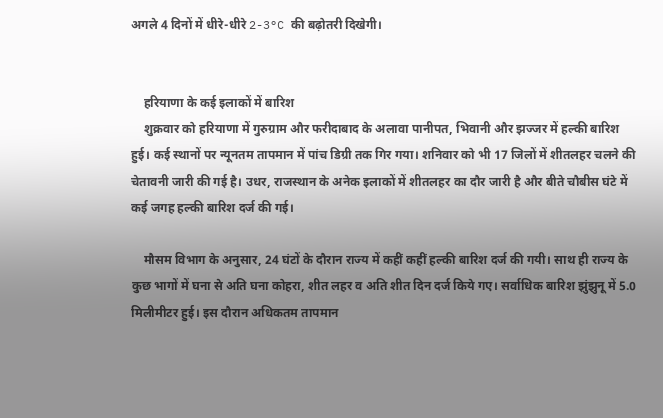अगले 4 दिनों में धीरे-धीरे 2-3°C की बढ़ोतरी दिखेगी।


    हरियाणा के कई इलाकों में बारिश
    शुक्रवार को हरियाणा में गुरुग्राम और फरीदाबाद के अलावा पानीपत, भिवानी और झज्जर में हल्की बारिश हुई। कई स्थानों पर न्यूनतम तापमान में पांच डिग्री तक गिर गया। शनिवार को भी 17 जिलों में शीतलहर चलने की चेतावनी जारी की गई है। उधर, राजस्थान के अनेक इलाकों में शीतलहर का दौर जारी है और बीते चौबीस घंटे में कई जगह हल्की बारिश दर्ज की गई।

    मौसम विभाग के अनुसार, 24 घंटों के दौरान राज्य में कहीं कहीं हल्की बारिश दर्ज की गयी। साथ ही राज्य के कुछ भागों में घना से अति घना कोहरा, शीत लहर व अति शीत दिन दर्ज किये गए। सर्वाधिक बारिश झुंझुनू में 5.0 मिलीमीटर हुई। इस दौरान अधिकतम तापमान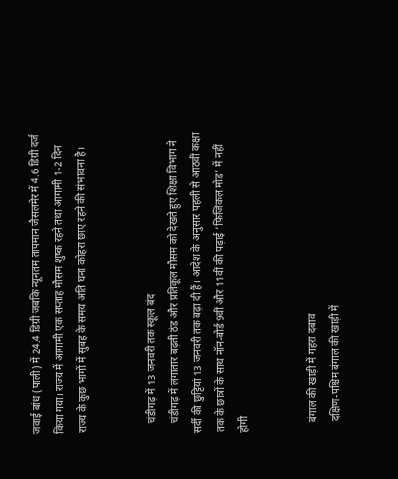जवाई बांध (पाली) में 24.4 डिग्री जबकि न्यूनतम तापमान जैसलमेर में 4.6 डिग्री दर्ज किया गया। राज्य में आगामी एक सप्ताह मौसम शुष्क रहने तथा आगामी 1-2 दिन राज्य के कुछ भागों में सुबह के समय अति घना कोहरा छाए रहने की संभावना है।


    चंडीगढ़ में 13 जनवरी तक स्कूल बंद
    चंडीगढ़ में लगातार बढ़ती ठंड और प्रतिकूल मौसम को देखते हुए शिक्षा विभाग ने सर्दी की छुट्टियां 13 जनवरी तक बढ़ा दी हैं। आदेश के अनुसार पहली से आठवीं कक्षा तक के छात्रों के साथ नॉन-बोर्ड 9वीं और 11वीं की पढ़ाई ‘फिजिकल मोड’ में नहीं होगी


    बंगाल की खाड़ी में गहरा दबाव
    दक्षिण-पश्चिम बंगाल की खाड़ी में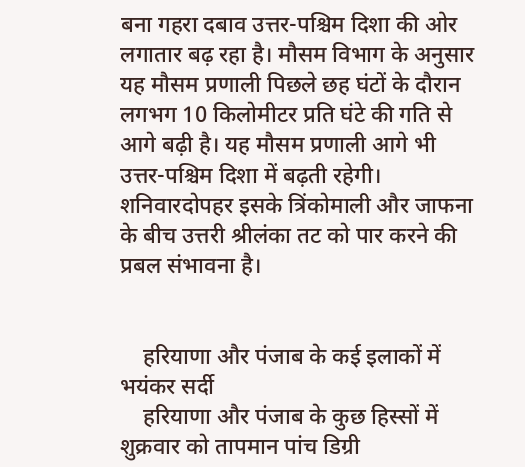बना गहरा दबाव उत्तर-पश्चिम दिशा की ओर लगातार बढ़ रहा है। मौसम विभाग के अनुसार यह मौसम प्रणाली पिछले छह घंटों के दौरान लगभग 10 किलोमीटर प्रति घंटे की गति से आगे बढ़ी है। यह मौसम प्रणाली आगे भी उत्तर-पश्चिम दिशा में बढ़ती रहेगी। शनिवारदोपहर इसके त्रिंकोमाली और जाफना के बीच उत्तरी श्रीलंका तट को पार करने की प्रबल संभावना है।


    हरियाणा और पंजाब के कई इलाकों में भयंकर सर्दी
    हरियाणा और पंजाब के कुछ हिस्सों में शुक्रवार को तापमान पांच डिग्री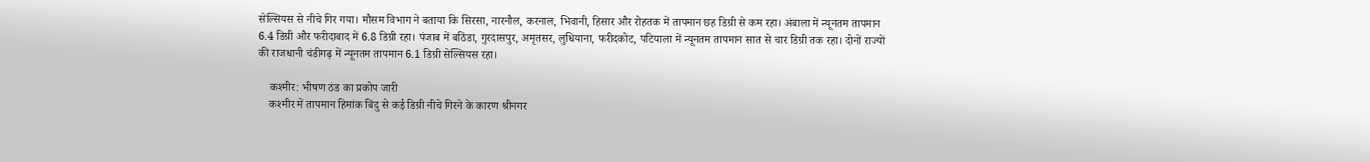सेल्सियस से नीचे गिर गया। मौसम विभाग ने बताया कि सिरसा, नारनौल, करनाल, भिवानी, हिसार और रोहतक में तापमान छह डिग्री से कम रहा। अंबाला में न्यूनतम तापमान 6.4 डिग्री और फरीदाबाद में 6.8 डिग्री रहा। पंजाब में बठिंडा, गुरदासपुर, अमृतसर, लुधियाना, फरीदकोट, पटियाला में न्यूनतम तापमान सात से चार डिग्री तक रहा। दोनों राज्यों की राजधानी चंडीगढ़ में न्यूनतम तापमान 6.1 डिग्री सेल्सियस रहा।

    कश्मीर: भीषण ठंड का प्रकोप जारी
    कश्मीर में तापमान हिमांक बिंदु से कई डिग्री नीचे गिरने के कारण श्रीनगर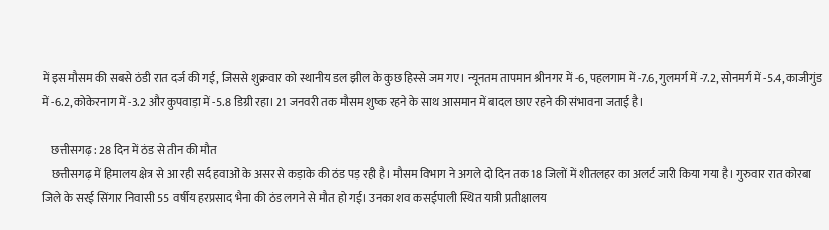में इस मौसम की सबसे ठंडी रात दर्ज की गई, जिससे शुक्रवार को स्थानीय डल झील के कुछ हिस्से जम गए। न्यूनतम तापमान श्रीनगर में -6, पहलगाम में -7.6, गुलमर्ग में -7.2, सोनमर्ग में -5.4, काजीगुंड में -6.2, कोकेरनाग में -3.2 और कुपवाड़ा में -5.8 डिग्री रहा। 21 जनवरी तक मौसम शुष्क रहने के साथ आसमान में बादल छाए रहने की संभावना जताई है।

    छत्तीसगढ़ : 28 दिन में ठंड से तीन की मौत
    छत्तीसगढ़ में हिमालय क्षेत्र से आ रही सर्द हवाओं के असर से कड़ाके की ठंड पड़ रही है। मौसम विभाग ने अगले दो दिन तक 18 जिलों में शीतलहर का अलर्ट जारी किया गया है। गुरुवार रात कोरबा जिले के सरई सिंगार निवासी 55 वर्षीय हरप्रसाद भैना की ठंड लगने से मौत हो गई। उनका शव कसईपाली स्थित यात्री प्रतीक्षालय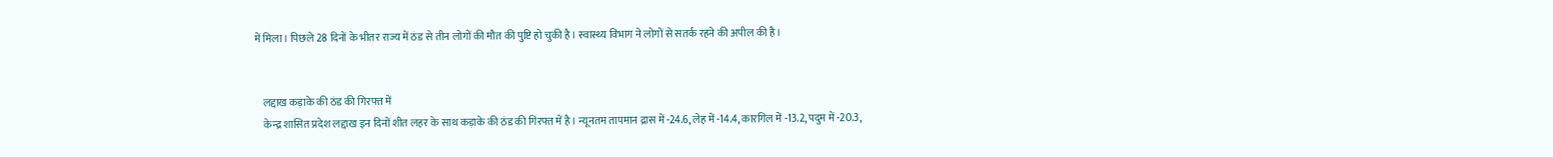में मिला। पिछले 28 दिनों के भीतर राज्य में ठंड से तीन लोगों की मौत की पुष्टि हो चुकी है। स्वास्थ्य विभाग ने लोगों से सतर्क रहने की अपील की है।


    लद्दाख कड़ाके की ठंड की गिरफ्त में
    केन्द्र शासित प्रदेश लद्दाख इन दिनों शीत लहर के साथ कड़ाके की ठंड की गिरफ्त में है। न्यूनतम तापमान द्रास में -24.6, लेह में -14.4, कारगिल में -13.2, पदुम में -20.3,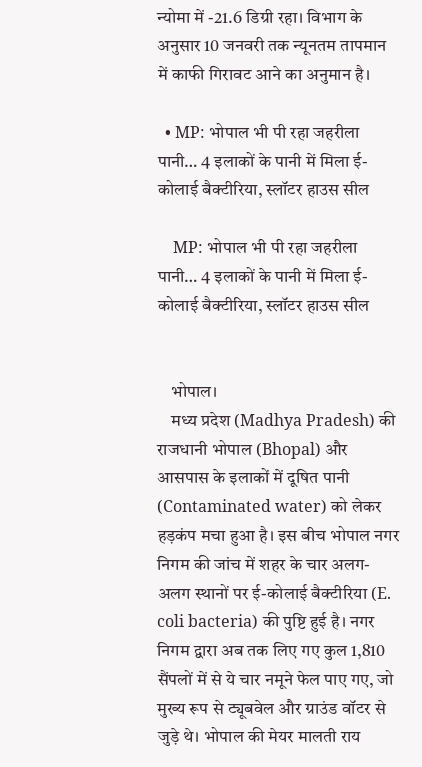न्योमा में -21.6 डिग्री रहा। विभाग के अनुसार 10 जनवरी तक न्यूनतम तापमान में काफी गिरावट आने का अनुमान है।

  • MP: भोपाल भी पी रहा जहरीला पानी… 4 इलाकों के पानी में मिला ई-कोलाई बैक्टीरिया, स्लॉटर हाउस सील

    MP: भोपाल भी पी रहा जहरीला पानी… 4 इलाकों के पानी में मिला ई-कोलाई बैक्टीरिया, स्लॉटर हाउस सील


    भोपाल।
    मध्य प्रदेश (Madhya Pradesh) की राजधानी भोपाल (Bhopal) और आसपास के इलाकों में दूषित पानी (Contaminated water) को लेकर हड़कंप मचा हुआ है। इस बीच भोपाल नगर निगम की जांच में शहर के चार अलग-अलग स्थानों पर ई-कोलाई बैक्टीरिया (E. coli bacteria) की पुष्टि हुई है। नगर निगम द्वारा अब तक लिए गए कुल 1,810 सैंपलों में से ये चार नमूने फेल पाए गए, जो मुख्य रूप से ट्यूबवेल और ग्राउंड वॉटर से जुड़े थे। भोपाल की मेयर मालती राय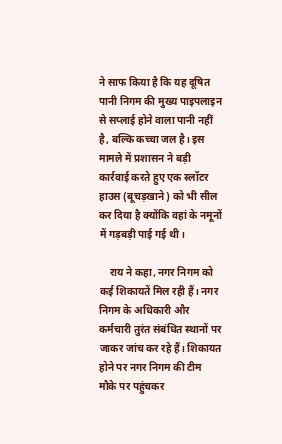ने साफ किया है कि यह दूषित पानी निगम की मुख्य पाइपलाइन से सप्लाई होने वाला पानी नहीं है, बल्कि कच्चा जल है। इस मामले में प्रशासन ने बड़ी कार्रवाई करते हुए एक स्लॉटर हाउस (बूचड़खाने) को भी सील कर दिया है क्योंकि वहां के नमूनों में गड़बड़ी पाई गई थी।

    राय ने कहा, नगर निगम को कई शिकायतें मिल रही हैं। नगर निगम के अधिकारी और कर्मचारी तुरंत संबंधित स्थानों पर जाकर जांच कर रहे हैं। शिकायत होने पर नगर निगम की टीम मौके पर पहुंचकर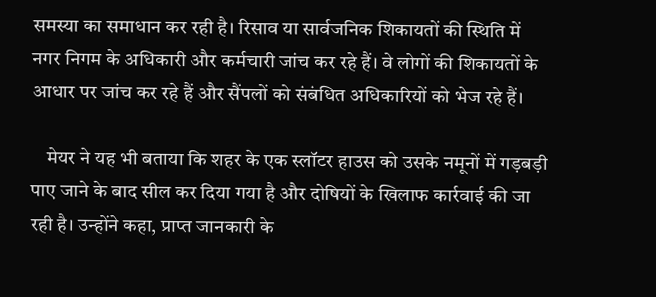समस्या का समाधान कर रही है। रिसाव या सार्वजनिक शिकायतों की स्थिति में नगर निगम के अधिकारी और कर्मचारी जांच कर रहे हैं। वे लोगों की शिकायतों के आधार पर जांच कर रहे हैं और सैंपलों को संबंधित अधिकारियों को भेज रहे हैं।

    मेयर ने यह भी बताया कि शहर के एक स्लॉटर हाउस को उसके नमूनों में गड़बड़ी पाए जाने के बाद सील कर दिया गया है और दोषियों के खिलाफ कार्रवाई की जा रही है। उन्होंने कहा, प्राप्त जानकारी के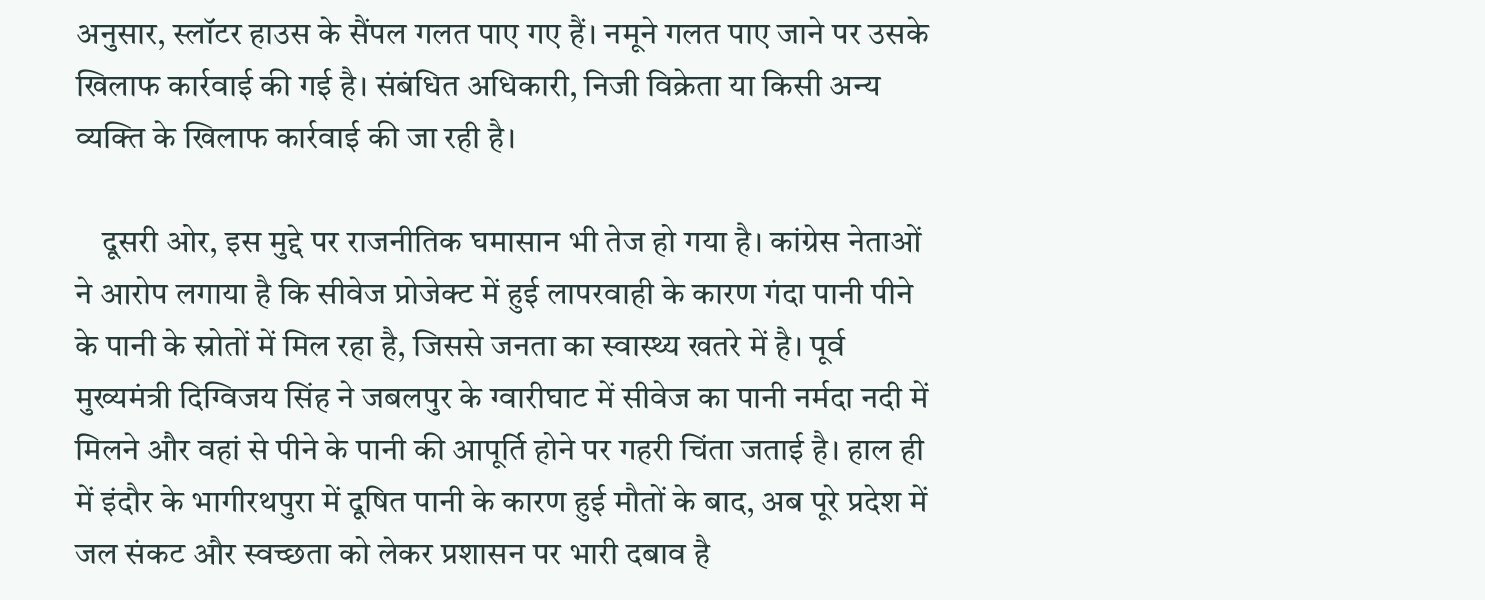अनुसार, स्लॉटर हाउस के सैंपल गलत पाए गए हैं। नमूने गलत पाए जाने पर उसके खिलाफ कार्रवाई की गई है। संबंधित अधिकारी, निजी विक्रेता या किसी अन्य व्यक्ति के खिलाफ कार्रवाई की जा रही है।

    दूसरी ओर, इस मुद्दे पर राजनीतिक घमासान भी तेज हो गया है। कांग्रेस नेताओं ने आरोप लगाया है कि सीवेज प्रोजेक्ट में हुई लापरवाही के कारण गंदा पानी पीने के पानी के स्रोतों में मिल रहा है, जिससे जनता का स्वास्थ्य खतरे में है। पूर्व मुख्यमंत्री दिग्विजय सिंह ने जबलपुर के ग्वारीघाट में सीवेज का पानी नर्मदा नदी में मिलने और वहां से पीने के पानी की आपूर्ति होने पर गहरी चिंता जताई है। हाल ही में इंदौर के भागीरथपुरा में दूषित पानी के कारण हुई मौतों के बाद, अब पूरे प्रदेश में जल संकट और स्वच्छता को लेकर प्रशासन पर भारी दबाव है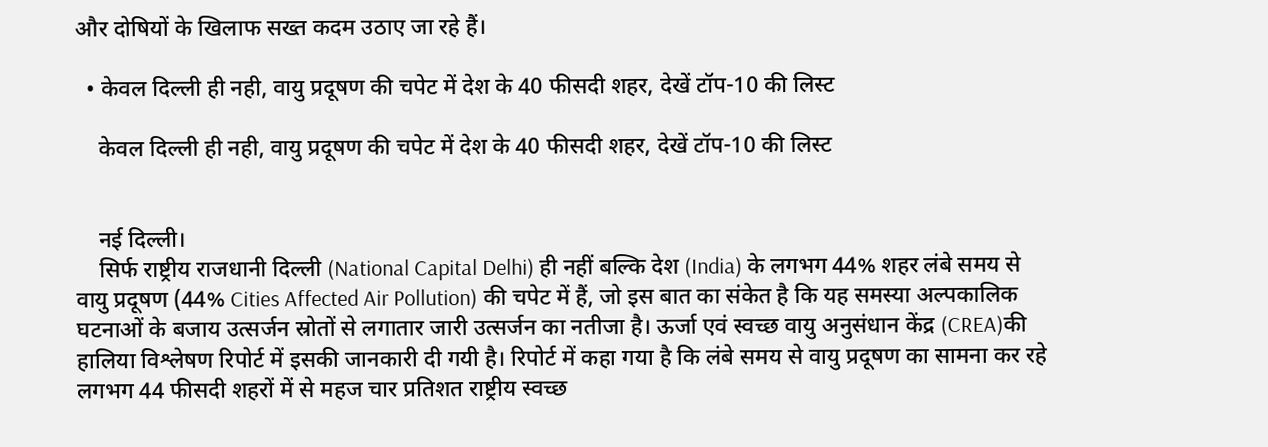और दोषियों के खिलाफ सख्त कदम उठाए जा रहे हैं।

  • केवल दिल्ली ही नही, वायु प्रदूषण की चपेट में देश के 40 फीसदी शहर, देखें टॉप-10 की लिस्ट

    केवल दिल्ली ही नही, वायु प्रदूषण की चपेट में देश के 40 फीसदी शहर, देखें टॉप-10 की लिस्ट


    नई दिल्ली।
    सिर्फ राष्ट्रीय राजधानी दिल्ली (National Capital Delhi) ही नहीं बल्कि देश (India) के लगभग 44% शहर लंबे समय से वायु प्रदूषण (44% Cities Affected Air Pollution) की चपेट में हैं, जो इस बात का संकेत है कि यह समस्या अल्पकालिक घटनाओं के बजाय उत्सर्जन स्रोतों से लगातार जारी उत्सर्जन का नतीजा है। ऊर्जा एवं स्वच्छ वायु अनुसंधान केंद्र (CREA)की हालिया विश्लेषण रिपोर्ट में इसकी जानकारी दी गयी है। रिपोर्ट में कहा गया है कि लंबे समय से वायु प्रदूषण का सामना कर रहे लगभग 44 फीसदी शहरों में से महज चार प्रतिशत राष्ट्रीय स्वच्छ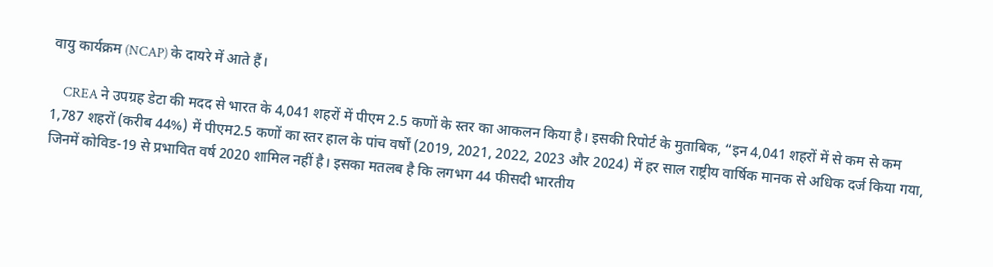वायु कार्यक्रम (NCAP) के दायरे में आते हैं।

    CREA ने उपग्रह डेटा की मदद से भारत के 4,041 शहरों में पीएम 2.5 कणों के स्तर का आकलन किया है। इसकी रिपोर्ट के मुताबिक, “इन 4,041 शहरों में से कम से कम 1,787 शहरों (करीब 44%) में पीएम2.5 कणों का स्तर हाल के पांच वर्षों (2019, 2021, 2022, 2023 और 2024) में हर साल राष्ट्रीय वार्षिक मानक से अधिक दर्ज किया गया, जिनमें कोविड-19 से प्रभावित वर्ष 2020 शामिल नहीं है। इसका मतलब है कि लगभग 44 फीसदी भारतीय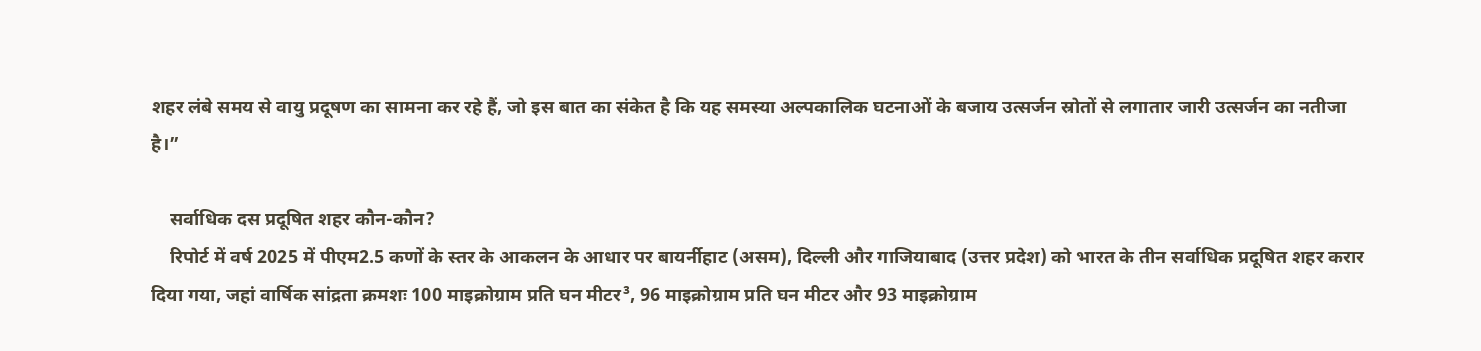शहर लंबे समय से वायु प्रदूषण का सामना कर रहे हैं, जो इस बात का संकेत है कि यह समस्या अल्पकालिक घटनाओं के बजाय उत्सर्जन स्रोतों से लगातार जारी उत्सर्जन का नतीजा है।”

    सर्वाधिक दस प्रदूषित शहर कौन-कौन?
    रिपोर्ट में वर्ष 2025 में पीएम2.5 कणों के स्तर के आकलन के आधार पर बायर्नीहाट (असम), दिल्ली और गाजियाबाद (उत्तर प्रदेश) को भारत के तीन सर्वाधिक प्रदूषित शहर करार दिया गया, जहां वार्षिक सांद्रता क्रमशः 100 माइक्रोग्राम प्रति घन मीटर³, 96 माइक्रोग्राम प्रति घन मीटर और 93 माइक्रोग्राम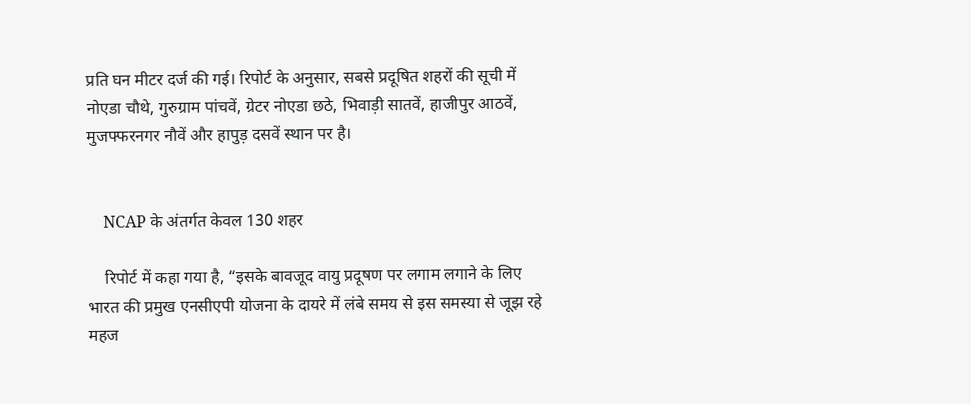प्रति घन मीटर दर्ज की गई। रिपोर्ट के अनुसार, सबसे प्रदूषित शहरों की सूची में नोएडा चौथे, गुरुग्राम पांचवें, ग्रेटर नोएडा छठे, भिवाड़ी सातवें, हाजीपुर आठवें, मुजफ्फरनगर नौवें और हापुड़ दसवें स्थान पर है।


    NCAP के अंतर्गत केवल 130 शहर

    रिपोर्ट में कहा गया है, “इसके बावजूद वायु प्रदूषण पर लगाम लगाने के लिए भारत की प्रमुख एनसीएपी योजना के दायरे में लंबे समय से इस समस्या से जूझ रहे महज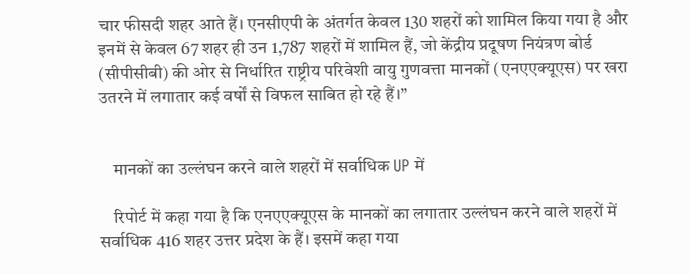चार फीसदी शहर आते हैं। एनसीएपी के अंतर्गत केवल 130 शहरों को शामिल किया गया है और इनमें से केवल 67 शहर ही उन 1,787 शहरों में शामिल हैं, जो केंद्रीय प्रदूषण नियंत्रण बोर्ड (सीपीसीबी) की ओर से निर्धारित राष्ट्रीय परिवेशी वायु गुणवत्ता मानकों (एनएएक्यूएस) पर खरा उतरने में लगातार कई वर्षों से विफल साबित हो रहे हैं।”


    मानकों का उल्लंघन करने वाले शहरों में सर्वाधिक UP में

    रिपोर्ट में कहा गया है कि एनएएक्यूएस के मानकों का लगातार उल्लंघन करने वाले शहरों में सर्वाधिक 416 शहर उत्तर प्रदेश के हैं। इसमें कहा गया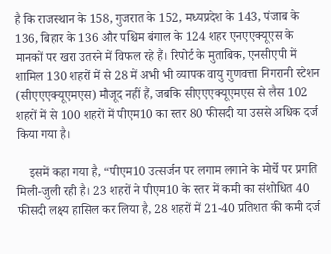है कि राजस्थान के 158, गुजरात के 152, मध्यप्रदेश के 143, पंजाब के 136, बिहार के 136 और पश्चिम बंगाल के 124 शहर एनएएक्यूएस के मानकों पर खरा उतरने में विफल रहे हैं। रिपोर्ट के मुताबिक, एनसीएपी में शामिल 130 शहरों में से 28 में अभी भी व्यापक वायु गुणवत्ता निगरानी स्टेशन (सीएएएक्यूएमएस) मौजूद नहीं हैं, जबकि सीएएएक्यूएमएस से लैस 102 शहरों में से 100 शहरों में पीएम10 का स्तर 80 फीसदी या उससे अधिक दर्ज किया गया है।

    इसमें कहा गया है, “पीएम10 उत्सर्जन पर लगाम लगाने के मोर्चे पर प्रगति मिली-जुली रही है। 23 शहरों ने पीएम10 के स्तर में कमी का संशोधित 40 फीसदी लक्ष्य हासिल कर लिया है, 28 शहरों में 21-40 प्रतिशत की कमी दर्ज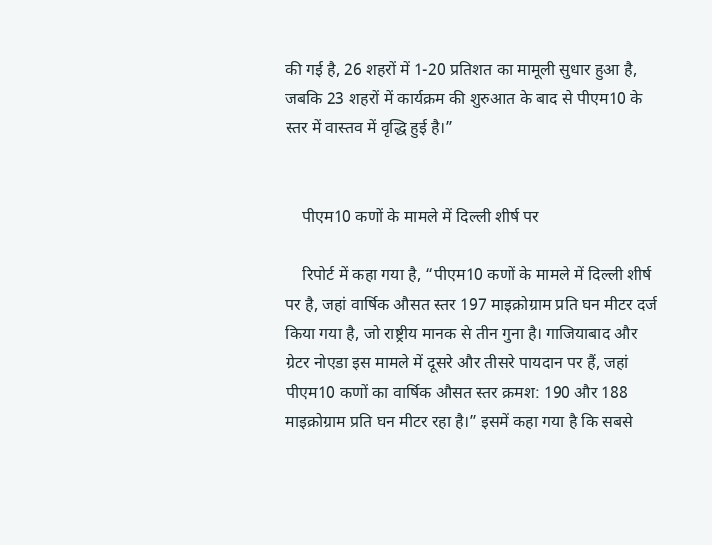की गई है, 26 शहरों में 1-20 प्रतिशत का मामूली सुधार हुआ है, जबकि 23 शहरों में कार्यक्रम की शुरुआत के बाद से पीएम10 के स्तर में वास्तव में वृद्धि हुई है।”


    पीएम10 कणों के मामले में दिल्ली शीर्ष पर

    रिपोर्ट में कहा गया है, “पीएम10 कणों के मामले में दिल्ली शीर्ष पर है, जहां वार्षिक औसत स्तर 197 माइक्रोग्राम प्रति घन मीटर दर्ज किया गया है, जो राष्ट्रीय मानक से तीन गुना है। गाजियाबाद और ग्रेटर नोएडा इस मामले में दूसरे और तीसरे पायदान पर हैं, जहां पीएम10 कणों का वार्षिक औसत स्तर क्रमश: 190 और 188 माइक्रोग्राम प्रति घन मीटर रहा है।” इसमें कहा गया है कि सबसे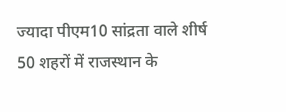ज्यादा पीएम10 सांद्रता वाले शीर्ष 50 शहरों में राजस्थान के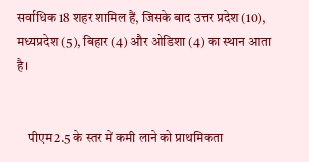सर्वाधिक 18 शहर शामिल हैं, जिसके बाद उत्तर प्रदेश (10), मध्यप्रदेश (5), बिहार (4) और ओडिशा (4) का स्थान आता है।


    पीएम2.5 के स्तर में कमी लाने को प्राथमिकता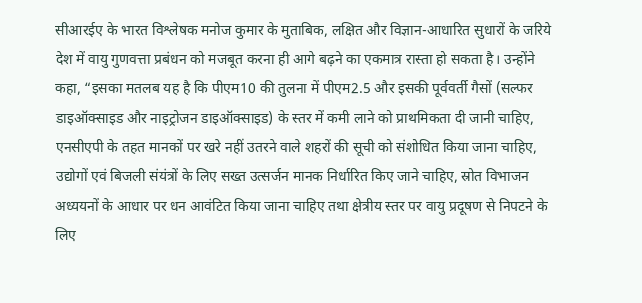सीआरईए के भारत विश्लेषक मनोज कुमार के मुताबिक, लक्षित और विज्ञान-आधारित सुधारों के जरिये देश में वायु गुणवत्ता प्रबंधन को मजबूत करना ही आगे बढ़ने का एकमात्र रास्ता हो सकता है। उन्होंने कहा, “इसका मतलब यह है कि पीएम10 की तुलना में पीएम2.5 और इसकी पूर्ववर्ती गैसों (सल्फर डाइऑक्साइड और नाइट्रोजन डाइऑक्साइड) के स्तर में कमी लाने को प्राथमिकता दी जानी चाहिए, एनसीएपी के तहत मानकों पर खरे नहीं उतरने वाले शहरों की सूची को संशोधित किया जाना चाहिए, उद्योगों एवं बिजली संयंत्रों के लिए सख्त उत्सर्जन मानक निर्धारित किए जाने चाहिए, स्रोत विभाजन अध्ययनों के आधार पर धन आवंटित किया जाना चाहिए तथा क्षेत्रीय स्तर पर वायु प्रदूषण से निपटने के लिए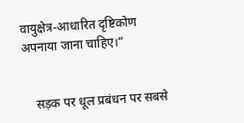वायुक्षेत्र-आधारित दृष्टिकोण अपनाया जाना चाहिए।”


    सड़क पर धूल प्रबंधन पर सबसे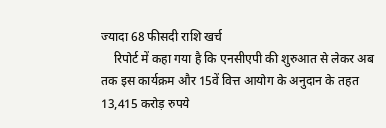ज्यादा 68 फीसदी राशि खर्च
    रिपोर्ट में कहा गया है कि एनसीएपी की शुरुआत से लेकर अब तक इस कार्यक्रम और 15वें वित्त आयोग के अनुदान के तहत 13,415 करोड़ रुपये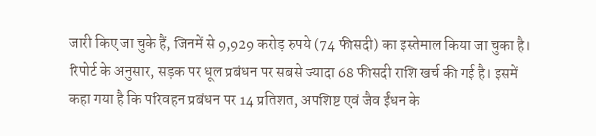जारी किए जा चुके हैं, जिनमें से 9,929 करोड़ रुपये (74 फीसदी) का इस्तेमाल किया जा चुका है। रिपोर्ट के अनुसार, सड़क पर धूल प्रबंधन पर सबसे ज्यादा 68 फीसदी राशि खर्च की गई है। इसमें कहा गया है कि परिवहन प्रबंधन पर 14 प्रतिशत, अपशिष्ट एवं जैव ईंधन के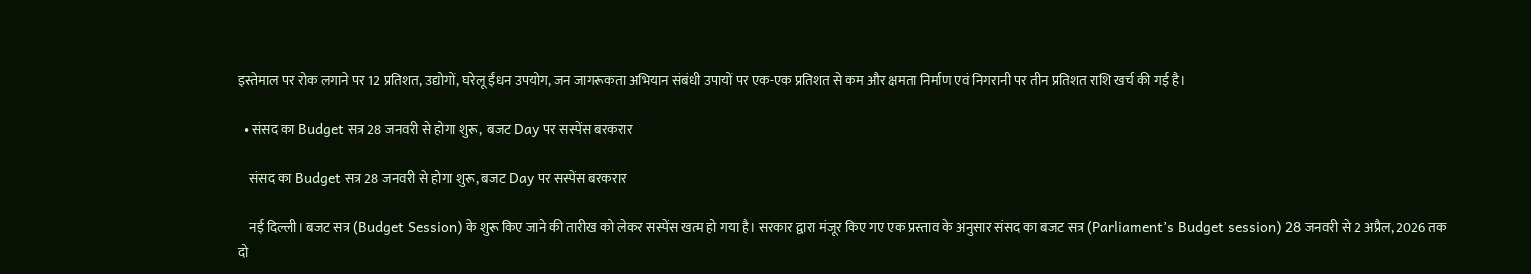इस्तेमाल पर रोक लगाने पर 12 प्रतिशत, उद्योगों, घरेलू ईंधन उपयोग, जन जागरूकता अभियान संबंधी उपायों पर एक-एक प्रतिशत से कम और क्षमता निर्माण एवं निगरानी पर तीन प्रतिशत राशि खर्च की गई है।

  • संसद का Budget सत्र 28 जनवरी से होगा शुरू,  बजट Day पर सस्पेंस बरकरार

    संसद का Budget सत्र 28 जनवरी से होगा शुरू, बजट Day पर सस्पेंस बरकरार

    नई दिल्ली। बजट सत्र (Budget Session) के शुरू किए जाने की तारीख को लेकर सस्पेंस खत्म हो गया है। सरकार द्वारा मंजूर किए गए एक प्रस्ताव के अनुसार संसद का बजट सत्र (Parliament’s Budget session) 28 जनवरी से 2 अप्रैल, 2026 तक दो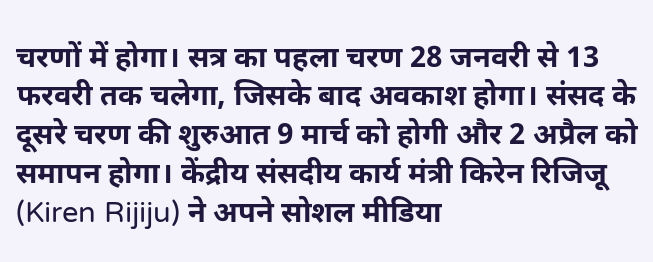चरणों में होगा। सत्र का पहला चरण 28 जनवरी से 13 फरवरी तक चलेगा, जिसके बाद अवकाश होगा। संसद के दूसरे चरण की शुरुआत 9 मार्च को होगी और 2 अप्रैल को समापन होगा। केंद्रीय संसदीय कार्य मंत्री किरेन रिजिजू (Kiren Rijiju) ने अपने सोशल मीडिया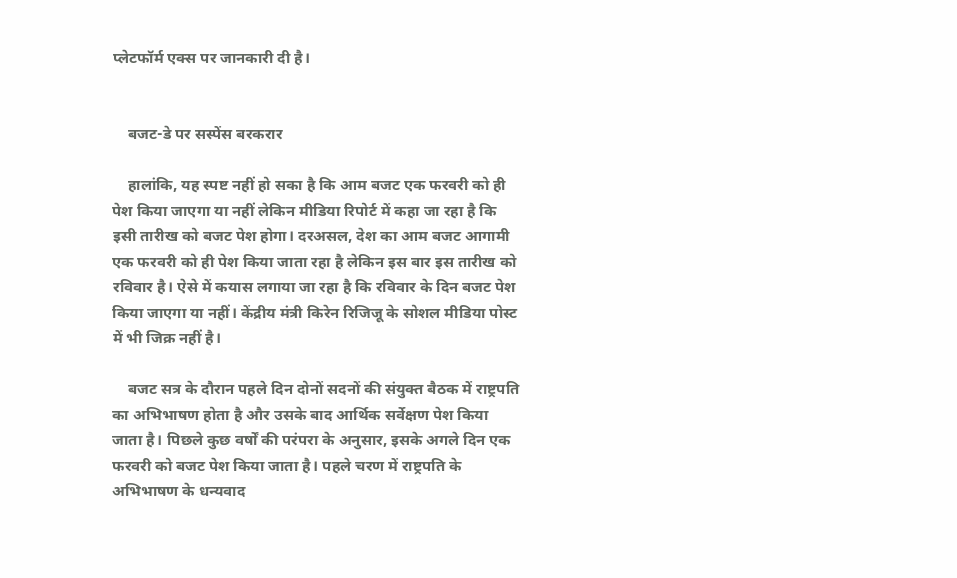प्लेटफॉर्म एक्स पर जानकारी दी है।


    बजट-डे पर सस्पेंस बरकरार

    हालांकि, यह स्पष्ट नहीं हो सका है कि आम बजट एक फरवरी को ही पेश किया जाएगा या नहीं लेकिन मीडिया रिपोर्ट में कहा जा रहा है कि इसी तारीख को बजट पेश होगा। दरअसल, देश का आम बजट आगामी एक फरवरी को ही पेश किया जाता रहा है लेकिन इस बार इस तारीख को रविवार है। ऐसे में कयास लगाया जा रहा है कि रविवार के दिन बजट पेश किया जाएगा या नहीं। केंद्रीय मंत्री किरेन रिजिजू के सोशल मीडिया पोस्ट में भी जिक्र नहीं है।

    बजट सत्र के दौरान पहले दिन दोनों सदनों की संयुक्त बैठक में राष्ट्रपति का अभिभाषण होता है और उसके बाद आर्थिक सर्वेक्षण पेश किया जाता है। पिछले कुछ वर्षों की परंपरा के अनुसार, इसके अगले दिन एक फरवरी को बजट पेश किया जाता है। पहले चरण में राष्ट्रपति के अभिभाषण के धन्यवाद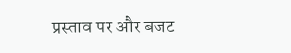प्रस्ताव पर और बजट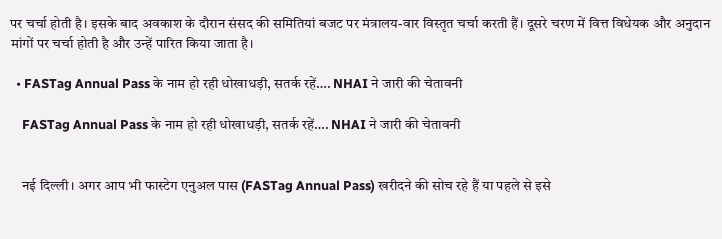पर चर्चा होती है। इसके बाद अवकाश के दौरान संसद की समितियां बजट पर मंत्रालय-वार विस्तृत चर्चा करती हैं। दूसरे चरण में वित्त विधेयक और अनुदान मांगों पर चर्चा होती है और उन्हें पारित किया जाता है।

  • FASTag Annual Pass के नाम हो रही धोखाधड़ी, सतर्क रहें…. NHAI ने जारी की चेतावनी

    FASTag Annual Pass के नाम हो रही धोखाधड़ी, सतर्क रहें…. NHAI ने जारी की चेतावनी


    नई दिल्ली। अगर आप भी फास्टेग एनुअल पास (FASTag Annual Pass) खरीदने की सोच रहे हैं या पहले से इसे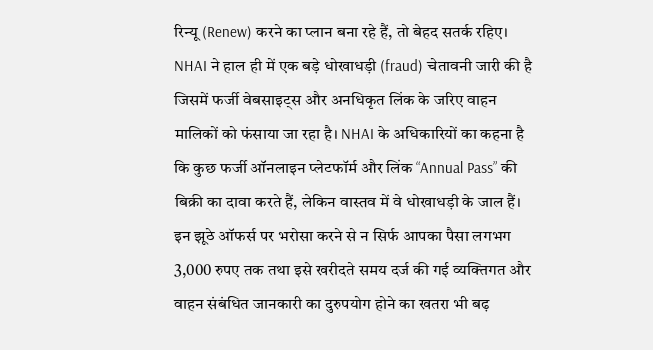रिन्यू (Renew) करने का प्लान बना रहे हैं, तो बेहद सतर्क रहिए। NHAI ने हाल ही में एक बड़े धोखाधड़ी (fraud) चेतावनी जारी की है जिसमें फर्जी वेबसाइट्स और अनधिकृत लिंक के जरिए वाहन मालिकों को फंसाया जा रहा है। NHAI के अधिकारियों का कहना है कि कुछ फर्जी ऑनलाइन प्लेटफॉर्म और लिंक “Annual Pass” की बिक्री का दावा करते हैं, लेकिन वास्तव में वे धोखाधड़ी के जाल हैं। इन झूठे ऑफर्स पर भरोसा करने से न सिर्फ आपका पैसा लगभग 3,000 रुपए तक तथा इसे खरीदते समय दर्ज की गई व्यक्तिगत और वाहन संबंधित जानकारी का दुरुपयोग होने का खतरा भी बढ़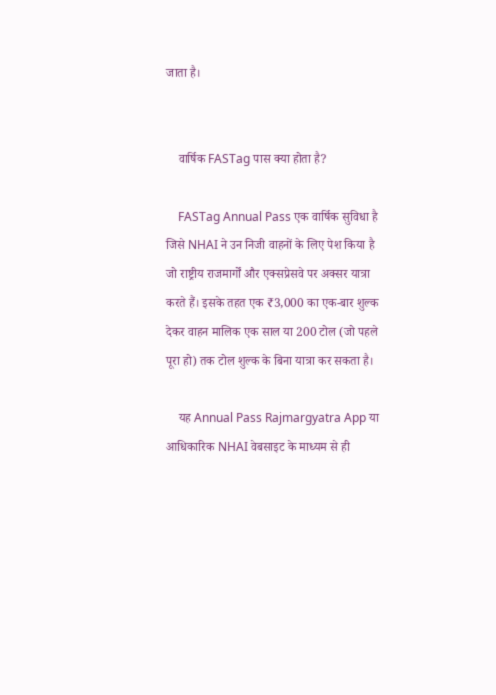जाता है।


    वार्षिक FASTag पास क्या होता है?

    FASTag Annual Pass एक वार्षिक सुविधा है जिसे NHAI ने उन निजी वाहनों के लिए पेश किया है जो राष्ट्रीय राजमार्गों और एक्सप्रेसवे पर अक्सर यात्रा करते हैं। इसके तहत एक ₹3,000 का एक-बार शुल्क देकर वाहन मालिक एक साल या 200 टोल (जो पहले पूरा हो) तक टोल शुल्क के बिना यात्रा कर सकता है।

    यह Annual Pass Rajmargyatra App या आधिकारिक NHAI वेबसाइट के माध्यम से ही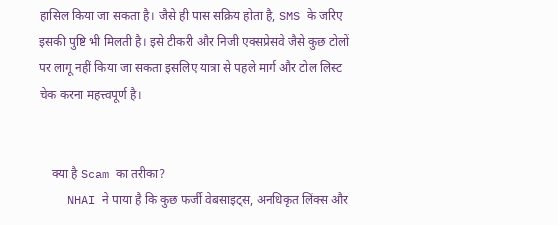हासिल किया जा सकता है। जैसे ही पास सक्रिय होता है, SMS के जरिए इसकी पुष्टि भी मिलती है। इसे टीकरी और निजी एक्सप्रेसवे जैसे कुछ टोलों पर लागू नहीं किया जा सकता इसलिए यात्रा से पहले मार्ग और टोल लिस्ट चेक करना महत्त्वपूर्ण है।


    क्या है Scam का तरीका?
    NHAI ने पाया है कि कुछ फर्जी वेबसाइट्स, अनधिकृत लिंक्स और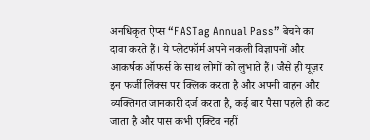अनधिकृत ऐप्स “FASTag Annual Pass” बेचने का दावा करते हैं। ये प्लेटफॉर्म अपने नकली विज्ञापनों और आकर्षक ऑफर्स के साथ लोगों को लुभाते हैं। जैसे ही यूज़र इन फर्जी लिंक्स पर क्लिक करता है और अपनी वाहन और व्यक्तिगत जानकारी दर्ज करता है, कई बार पैसा पहले ही कट जाता है और पास कभी एक्टिव नहीं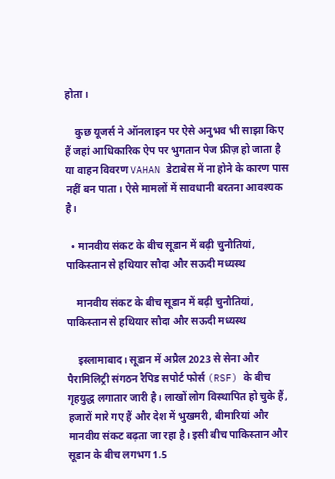होता।

    कुछ यूजर्स ने ऑनलाइन पर ऐसे अनुभव भी साझा किए हैं जहां आधिकारिक ऐप पर भुगतान पेज फ्रीज़ हो जाता है या वाहन विवरण VAHAN डेटाबेस में ना होने के कारण पास नहीं बन पाता। ऐसे मामलों में सावधानी बरतना आवश्यक है।

  • मानवीय संकट के बीच सूडान में बढ़ी चुनौतियां, पाकिस्तान से हथियार सौदा और सऊदी मध्यस्थ

    मानवीय संकट के बीच सूडान में बढ़ी चुनौतियां, पाकिस्तान से हथियार सौदा और सऊदी मध्यस्थ

    इस्लामाबाद। सूडान में अप्रैल 2023 से सेना और पैरामिलिट्री संगठन रैपिड सपोर्ट फोर्स (RSF) के बीच गृहयुद्ध लगातार जारी है। लाखों लोग विस्थापित हो चुके हैं, हजारों मारे गए हैं और देश में भुखमरी, बीमारियां और मानवीय संकट बढ़ता जा रहा है। इसी बीच पाकिस्तान और सूडान के बीच लगभग 1.5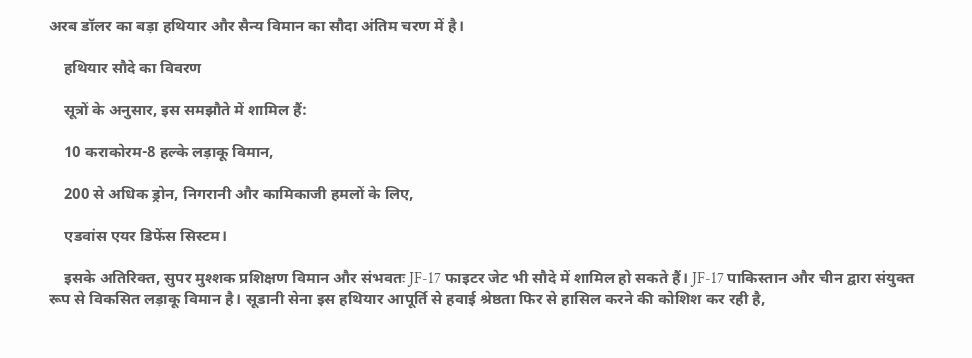अरब डॉलर का बड़ा हथियार और सैन्य विमान का सौदा अंतिम चरण में है।

    हथियार सौदे का विवरण

    सूत्रों के अनुसार, इस समझौते में शामिल हैं:

    10 कराकोरम-8 हल्के लड़ाकू विमान,

    200 से अधिक ड्रोन, निगरानी और कामिकाजी हमलों के लिए,

    एडवांस एयर डिफेंस सिस्टम।

    इसके अतिरिक्त, सुपर मुश्शक प्रशिक्षण विमान और संभवतः JF-17 फाइटर जेट भी सौदे में शामिल हो सकते हैं। JF-17 पाकिस्तान और चीन द्वारा संयुक्त रूप से विकसित लड़ाकू विमान है। सूडानी सेना इस हथियार आपूर्ति से हवाई श्रेष्ठता फिर से हासिल करने की कोशिश कर रही है,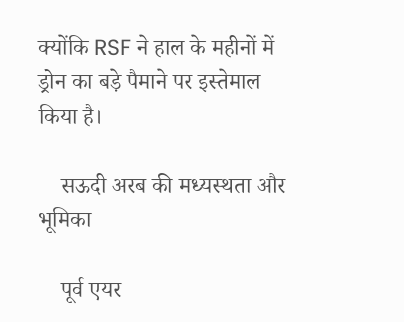क्योंकि RSF ने हाल के महीनों में ड्रोन का बड़े पैमाने पर इस्तेमाल किया है।

    सऊदी अरब की मध्यस्थता और भूमिका

    पूर्व एयर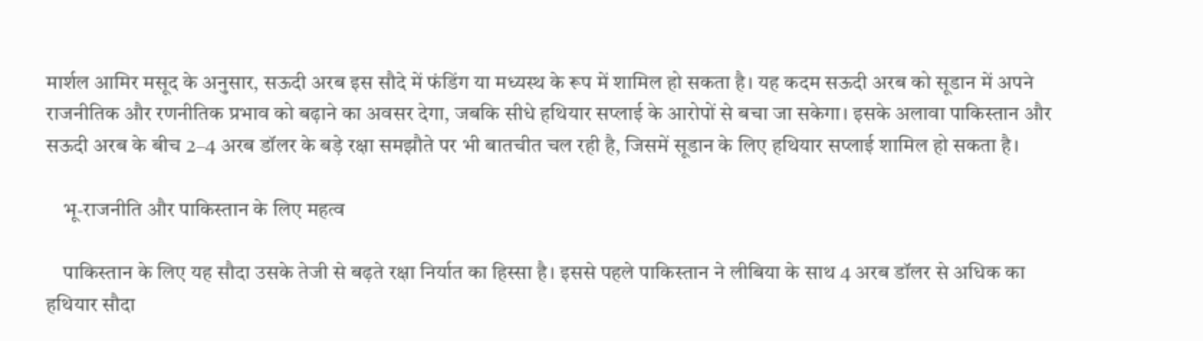मार्शल आमिर मसूद के अनुसार, सऊदी अरब इस सौदे में फंडिंग या मध्यस्थ के रूप में शामिल हो सकता है। यह कदम सऊदी अरब को सूडान में अपने राजनीतिक और रणनीतिक प्रभाव को बढ़ाने का अवसर देगा, जबकि सीधे हथियार सप्लाई के आरोपों से बचा जा सकेगा। इसके अलावा पाकिस्तान और सऊदी अरब के बीच 2–4 अरब डॉलर के बड़े रक्षा समझौते पर भी बातचीत चल रही है, जिसमें सूडान के लिए हथियार सप्लाई शामिल हो सकता है।

    भू-राजनीति और पाकिस्तान के लिए महत्व

    पाकिस्तान के लिए यह सौदा उसके तेजी से बढ़ते रक्षा निर्यात का हिस्सा है। इससे पहले पाकिस्तान ने लीबिया के साथ 4 अरब डॉलर से अधिक का हथियार सौदा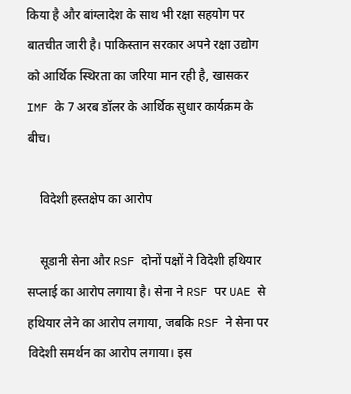किया है और बांग्लादेश के साथ भी रक्षा सहयोग पर बातचीत जारी है। पाकिस्तान सरकार अपने रक्षा उद्योग को आर्थिक स्थिरता का जरिया मान रही है, खासकर IMF के 7 अरब डॉलर के आर्थिक सुधार कार्यक्रम के बीच।

    विदेशी हस्तक्षेप का आरोप

    सूडानी सेना और RSF दोनों पक्षों ने विदेशी हथियार सप्लाई का आरोप लगाया है। सेना ने RSF पर UAE से हथियार लेने का आरोप लगाया, जबकि RSF ने सेना पर विदेशी समर्थन का आरोप लगाया। इस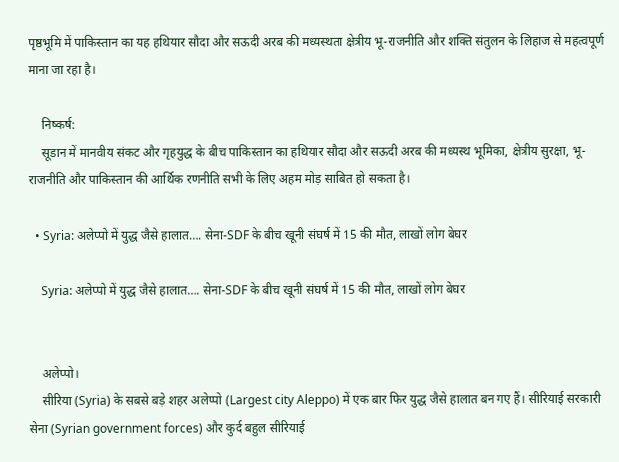पृष्ठभूमि में पाकिस्तान का यह हथियार सौदा और सऊदी अरब की मध्यस्थता क्षेत्रीय भू-राजनीति और शक्ति संतुलन के लिहाज से महत्वपूर्ण माना जा रहा है।

    निष्कर्ष:
    सूडान में मानवीय संकट और गृहयुद्ध के बीच पाकिस्तान का हथियार सौदा और सऊदी अरब की मध्यस्थ भूमिका, क्षेत्रीय सुरक्षा, भू-राजनीति और पाकिस्तान की आर्थिक रणनीति सभी के लिए अहम मोड़ साबित हो सकता है।

  • Syria: अलेप्पो में युद्ध जैसे हालात…. सेना-SDF के बीच खूनी संघर्ष में 15 की मौत, लाखों लोग बेघर

    Syria: अलेप्पो में युद्ध जैसे हालात…. सेना-SDF के बीच खूनी संघर्ष में 15 की मौत, लाखों लोग बेघर


    अलेप्पो।
    सीरिया (Syria) के सबसे बड़े शहर अलेप्पो (Largest city Aleppo) में एक बार फिर युद्ध जैसे हालात बन गए हैं। सीरियाई सरकारी सेना (Syrian government forces) और कुर्द बहुल सीरियाई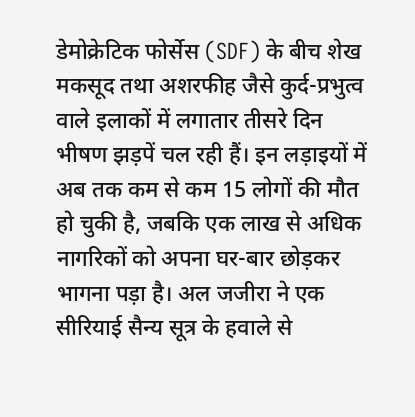डेमोक्रेटिक फोर्सेस (SDF) के बीच शेख मकसूद तथा अशरफीह जैसे कुर्द-प्रभुत्व वाले इलाकों में लगातार तीसरे दिन भीषण झड़पें चल रही हैं। इन लड़ाइयों में अब तक कम से कम 15 लोगों की मौत हो चुकी है, जबकि एक लाख से अधिक नागरिकों को अपना घर-बार छोड़कर भागना पड़ा है। अल जजीरा ने एक सीरियाई सैन्य सूत्र के हवाले से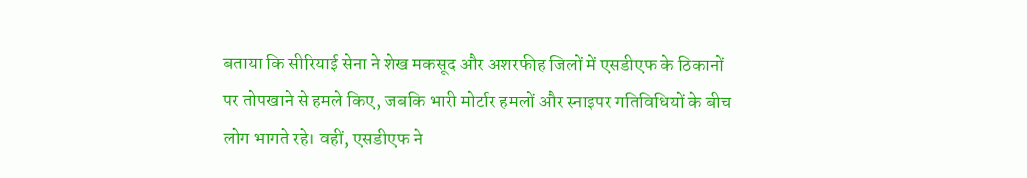बताया कि सीरियाई सेना ने शेख मकसूद और अशरफीह जिलों में एसडीएफ के ठिकानों पर तोपखाने से हमले किए, जबकि भारी मोर्टार हमलों और स्नाइपर गतिविधियों के बीच लोग भागते रहे। वहीं, एसडीएफ ने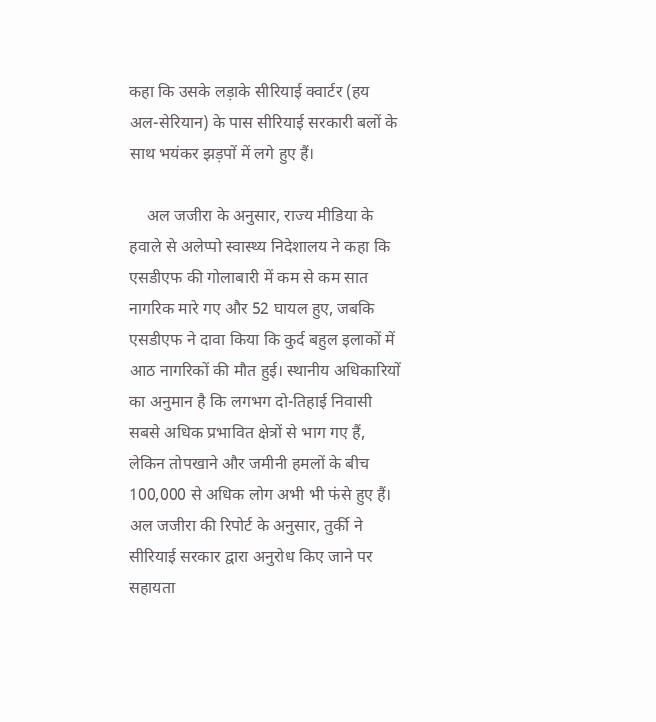कहा कि उसके लड़ाके सीरियाई क्वार्टर (हय अल-सेरियान) के पास सीरियाई सरकारी बलों के साथ भयंकर झड़पों में लगे हुए हैं।

    अल जजीरा के अनुसार, राज्य मीडिया के हवाले से अलेप्पो स्वास्थ्य निदेशालय ने कहा कि एसडीएफ की गोलाबारी में कम से कम सात नागरिक मारे गए और 52 घायल हुए, जबकि एसडीएफ ने दावा किया कि कुर्द बहुल इलाकों में आठ नागरिकों की मौत हुई। स्थानीय अधिकारियों का अनुमान है कि लगभग दो-तिहाई निवासी सबसे अधिक प्रभावित क्षेत्रों से भाग गए हैं, लेकिन तोपखाने और जमीनी हमलों के बीच 100,000 से अधिक लोग अभी भी फंसे हुए हैं। अल जजीरा की रिपोर्ट के अनुसार, तुर्की ने सीरियाई सरकार द्वारा अनुरोध किए जाने पर सहायता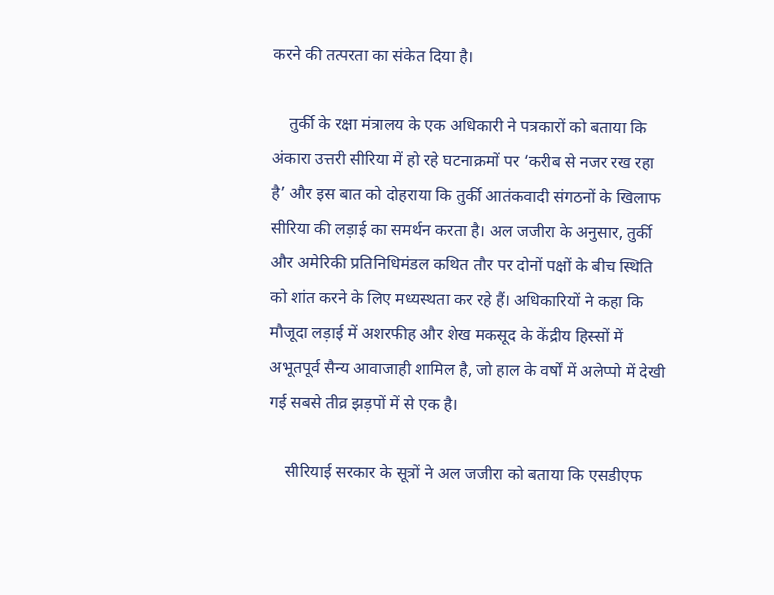करने की तत्परता का संकेत दिया है।

    तुर्की के रक्षा मंत्रालय के एक अधिकारी ने पत्रकारों को बताया कि अंकारा उत्तरी सीरिया में हो रहे घटनाक्रमों पर ‘करीब से नजर रख रहा है’ और इस बात को दोहराया कि तुर्की आतंकवादी संगठनों के खिलाफ सीरिया की लड़ाई का समर्थन करता है। अल जजीरा के अनुसार, तुर्की और अमेरिकी प्रतिनिधिमंडल कथित तौर पर दोनों पक्षों के बीच स्थिति को शांत करने के लिए मध्यस्थता कर रहे हैं। अधिकारियों ने कहा कि मौजूदा लड़ाई में अशरफीह और शेख मकसूद के केंद्रीय हिस्सों में अभूतपूर्व सैन्य आवाजाही शामिल है, जो हाल के वर्षों में अलेप्पो में देखी गई सबसे तीव्र झड़पों में से एक है।

    सीरियाई सरकार के सूत्रों ने अल जजीरा को बताया कि एसडीएफ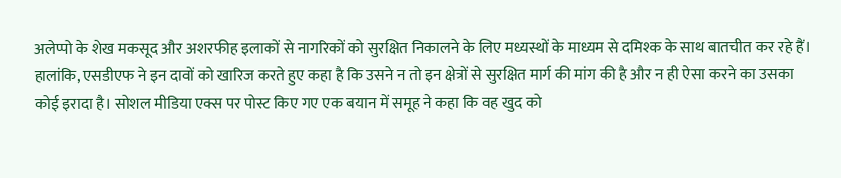अलेप्पो के शेख मकसूद और अशरफीह इलाकों से नागरिकों को सुरक्षित निकालने के लिए मध्यस्थों के माध्यम से दमिश्क के साथ बातचीत कर रहे हैं। हालांकि, एसडीएफ ने इन दावों को खारिज करते हुए कहा है कि उसने न तो इन क्षेत्रों से सुरक्षित मार्ग की मांग की है और न ही ऐसा करने का उसका कोई इरादा है। सोशल मीडिया एक्स पर पोस्ट किए गए एक बयान में समूह ने कहा कि वह खुद को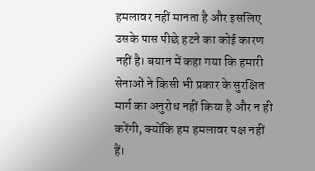हमलावर नहीं मानता है और इसलिए उसके पास पीछे हटने का कोई कारण नहीं है। बयान में कहा गया कि हमारी सेनाओं ने किसी भी प्रकार के सुरक्षित मार्ग का अनुरोध नहीं किया है और न ही करेंगी, क्योंकि हम हमलावर पक्ष नहीं हैं।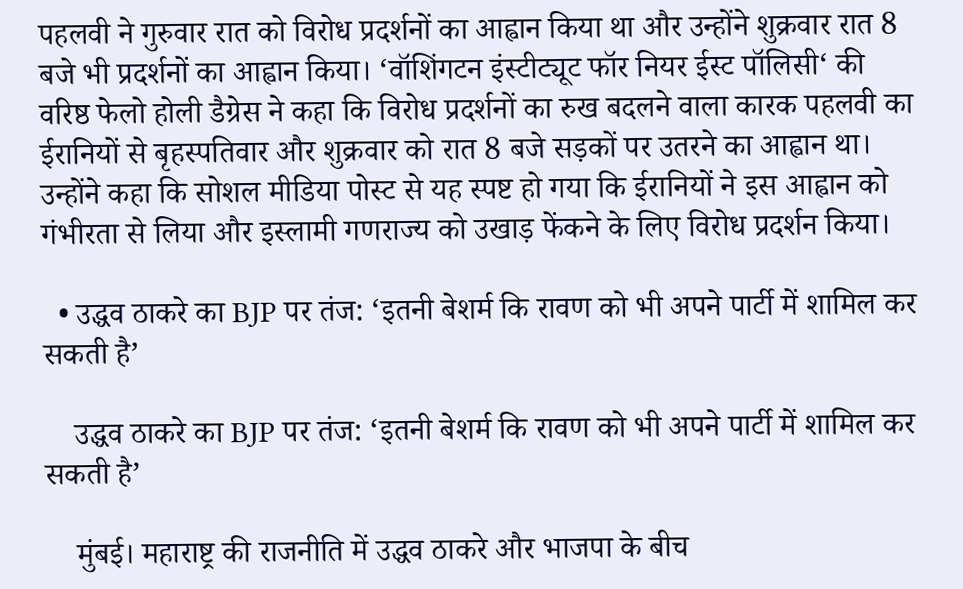पहलवी ने गुरुवार रात को विरोध प्रदर्शनों का आह्वान किया था और उन्होंने शुक्रवार रात 8 बजे भी प्रदर्शनों का आह्वान किया। ‘वॉशिंगटन इंस्टीट्यूट फॉर नियर ईस्ट पॉलिसी‘ की वरिष्ठ फेलो होली डैग्रेस ने कहा कि विरोध प्रदर्शनों का रुख बदलने वाला कारक पहलवी का ईरानियों से बृहस्पतिवार और शुक्रवार को रात 8 बजे सड़कों पर उतरने का आह्वान था। उन्होंने कहा कि सोशल मीडिया पोस्ट से यह स्पष्ट हो गया कि ईरानियों ने इस आह्वान को गंभीरता से लिया और इस्लामी गणराज्य को उखाड़ फेंकने के लिए विरोध प्रदर्शन किया।

  • उद्धव ठाकरे का BJP पर तंज: ‘इतनी बेशर्म कि रावण को भी अपने पार्टी में शामिल कर सकती है’

    उद्धव ठाकरे का BJP पर तंज: ‘इतनी बेशर्म कि रावण को भी अपने पार्टी में शामिल कर सकती है’

    मुंबई। महाराष्ट्र की राजनीति में उद्धव ठाकरे और भाजपा के बीच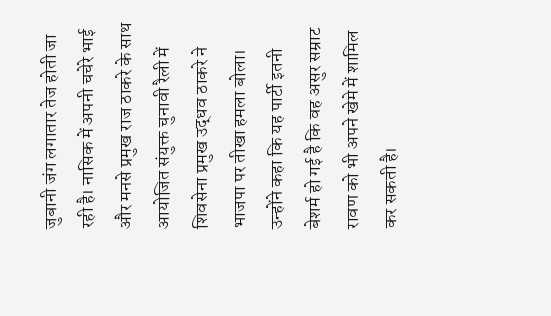जुबानी जंग लगातार तेज होती जा रही है। नासिक में अपनी चचेरे भाई और मनसे प्रमुख राज ठाकरे के साथ आयोजित संयुक्त चुनावी रैली में शिवसेना प्रमुख उद्धव ठाकरे ने भाजपा पर तीखा हमला बोला। उन्होंने कहा कि यह पार्टी इतनी बेशर्म हो गई है कि वह असुर सम्राट रावण को भी अपने खेमे में शामिल कर सकती है।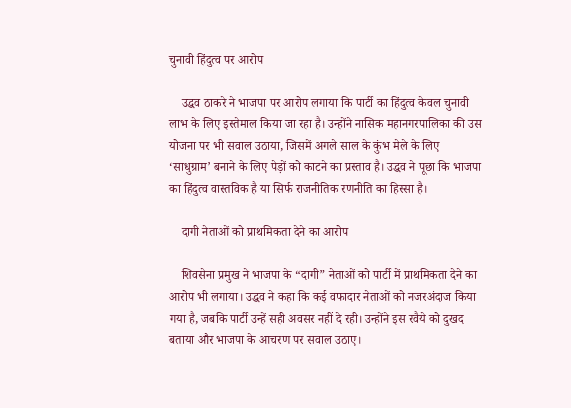चुनावी हिंदुत्व पर आरोप

    उद्धव ठाकरे ने भाजपा पर आरोप लगाया कि पार्टी का हिंदुत्व केवल चुनावी लाभ के लिए इस्तेमाल किया जा रहा है। उन्होंने नासिक महानगरपालिका की उस योजना पर भी सवाल उठाया, जिसमें अगले साल के कुंभ मेले के लिए ‘साधुग्राम’ बनाने के लिए पेड़ों को काटने का प्रस्ताव है। उद्धव ने पूछा कि भाजपा का हिंदुत्व वास्तविक है या सिर्फ राजनीतिक रणनीति का हिस्सा है।

    दागी नेताओं को प्राथमिकता देने का आरोप

    शिवसेना प्रमुख ने भाजपा के “दागी” नेताओं को पार्टी में प्राथमिकता देने का आरोप भी लगाया। उद्धव ने कहा कि कई वफादार नेताओं को नजरअंदाज किया गया है, जबकि पार्टी उन्हें सही अवसर नहीं दे रही। उन्होंने इस रवैये को दुखद बताया और भाजपा के आचरण पर सवाल उठाए।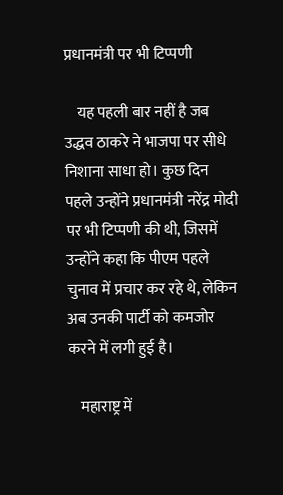प्रधानमंत्री पर भी टिप्पणी

    यह पहली बार नहीं है जब उद्धव ठाकरे ने भाजपा पर सीधे निशाना साधा हो। कुछ दिन पहले उन्होंने प्रधानमंत्री नरेंद्र मोदी पर भी टिप्पणी की थी, जिसमें उन्होंने कहा कि पीएम पहले चुनाव में प्रचार कर रहे थे, लेकिन अब उनकी पार्टी को कमजोर करने में लगी हुई है।

    महाराष्ट्र में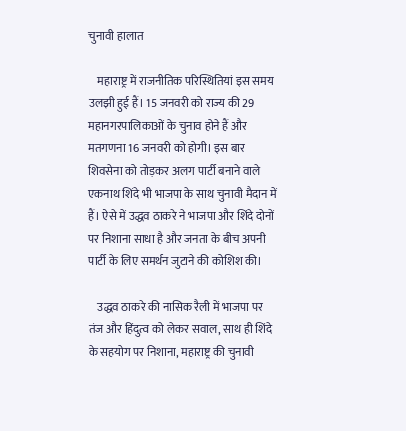चुनावी हालात

    महाराष्ट्र में राजनीतिक परिस्थितियां इस समय उलझी हुई हैं। 15 जनवरी को राज्य की 29 महानगरपालिकाओं के चुनाव होने हैं और मतगणना 16 जनवरी को होगी। इस बार शिवसेना को तोड़कर अलग पार्टी बनाने वाले एकनाथ शिंदे भी भाजपा के साथ चुनावी मैदान में हैं। ऐसे में उद्धव ठाकरे ने भाजपा और शिंदे दोनों पर निशाना साधा है और जनता के बीच अपनी पार्टी के लिए समर्थन जुटाने की कोशिश की।

    उद्धव ठाकरे की नासिक रैली में भाजपा पर तंज और हिंदुत्व को लेकर सवाल, साथ ही शिंदे के सहयोग पर निशाना, महाराष्ट्र की चुनावी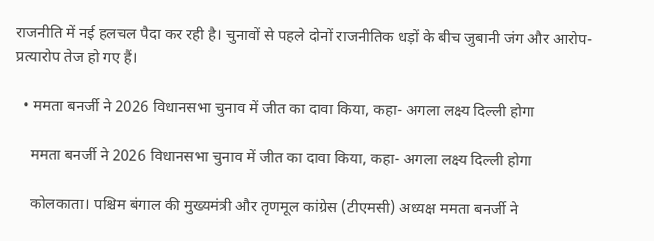राजनीति में नई हलचल पैदा कर रही है। चुनावों से पहले दोनों राजनीतिक धड़ों के बीच जुबानी जंग और आरोप-प्रत्यारोप तेज हो गए हैं।

  • ममता बनर्जी ने 2026 विधानसभा चुनाव में जीत का दावा किया, कहा- अगला लक्ष्य दिल्ली होगा

    ममता बनर्जी ने 2026 विधानसभा चुनाव में जीत का दावा किया, कहा- अगला लक्ष्य दिल्ली होगा

    कोलकाता। पश्चिम बंगाल की मुख्यमंत्री और तृणमूल कांग्रेस (टीएमसी) अध्यक्ष ममता बनर्जी ने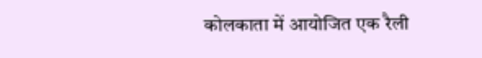कोलकाता में आयोजित एक रैली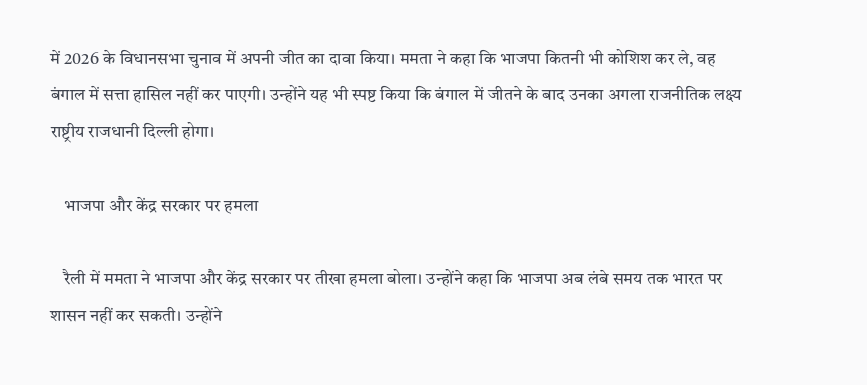में 2026 के विधानसभा चुनाव में अपनी जीत का दावा किया। ममता ने कहा कि भाजपा कितनी भी कोशिश कर ले, वह बंगाल में सत्ता हासिल नहीं कर पाएगी। उन्होंने यह भी स्पष्ट किया कि बंगाल में जीतने के बाद उनका अगला राजनीतिक लक्ष्य राष्ट्रीय राजधानी दिल्ली होगा।

    भाजपा और केंद्र सरकार पर हमला

    रैली में ममता ने भाजपा और केंद्र सरकार पर तीखा हमला बोला। उन्होंने कहा कि भाजपा अब लंबे समय तक भारत पर शासन नहीं कर सकती। उन्होंने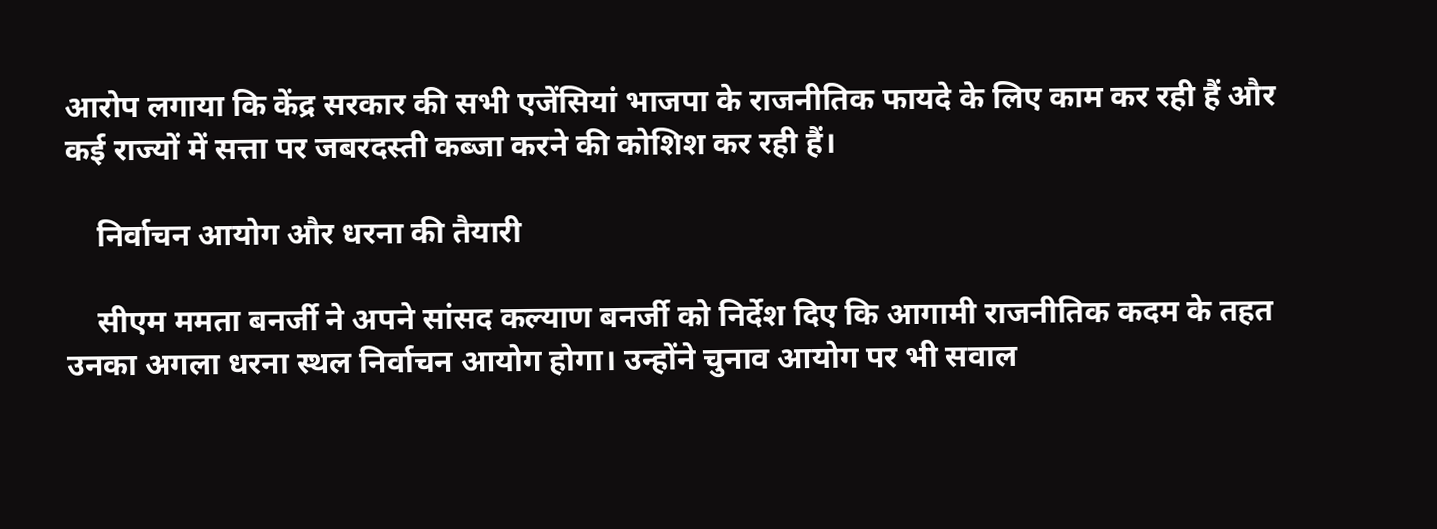आरोप लगाया कि केंद्र सरकार की सभी एजेंसियां भाजपा के राजनीतिक फायदे के लिए काम कर रही हैं और कई राज्यों में सत्ता पर जबरदस्ती कब्जा करने की कोशिश कर रही हैं।

    निर्वाचन आयोग और धरना की तैयारी

    सीएम ममता बनर्जी ने अपने सांसद कल्याण बनर्जी को निर्देश दिए कि आगामी राजनीतिक कदम के तहत उनका अगला धरना स्थल निर्वाचन आयोग होगा। उन्होंने चुनाव आयोग पर भी सवाल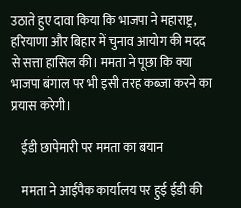उठाते हुए दावा किया कि भाजपा ने महाराष्ट्र, हरियाणा और बिहार में चुनाव आयोग की मदद से सत्ता हासिल की। ममता ने पूछा कि क्या भाजपा बंगाल पर भी इसी तरह कब्जा करने का प्रयास करेगी।

    ईडी छापेमारी पर ममता का बयान

    ममता ने आईपैक कार्यालय पर हुई ईडी की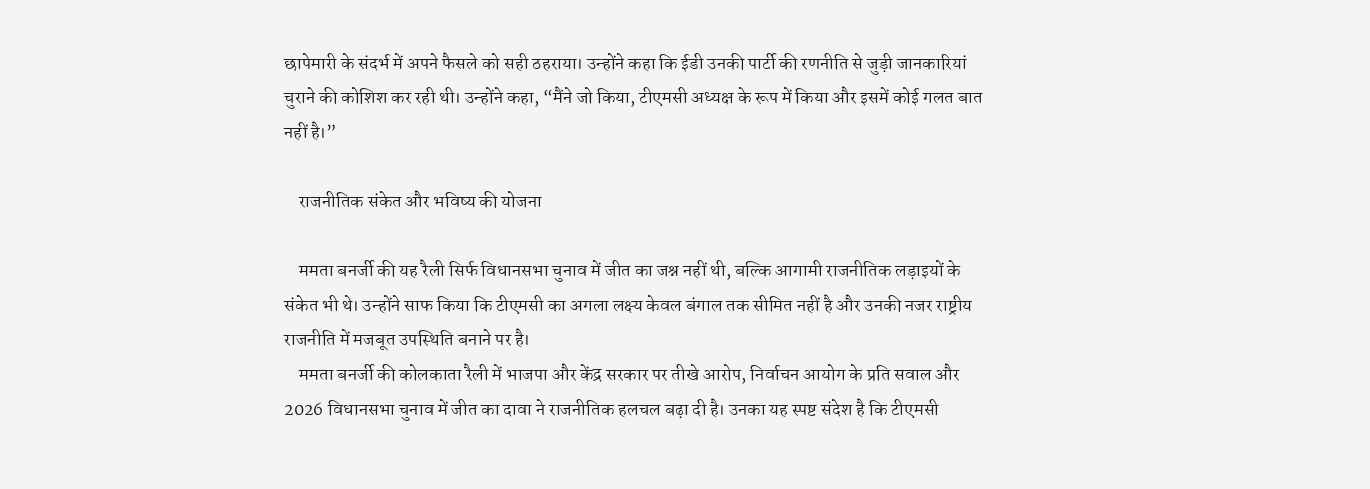छापेमारी के संदर्भ में अपने फैसले को सही ठहराया। उन्होंने कहा कि ईडी उनकी पार्टी की रणनीति से जुड़ी जानकारियां चुराने की कोशिश कर रही थी। उन्होंने कहा, “मैंने जो किया, टीएमसी अध्यक्ष के रूप में किया और इसमें कोई गलत बात नहीं है।”

    राजनीतिक संकेत और भविष्य की योजना

    ममता बनर्जी की यह रैली सिर्फ विधानसभा चुनाव में जीत का जश्न नहीं थी, बल्कि आगामी राजनीतिक लड़ाइयों के संकेत भी थे। उन्होंने साफ किया कि टीएमसी का अगला लक्ष्य केवल बंगाल तक सीमित नहीं है और उनकी नजर राष्ट्रीय राजनीति में मजबूत उपस्थिति बनाने पर है।
    ममता बनर्जी की कोलकाता रैली में भाजपा और केंद्र सरकार पर तीखे आरोप, निर्वाचन आयोग के प्रति सवाल और 2026 विधानसभा चुनाव में जीत का दावा ने राजनीतिक हलचल बढ़ा दी है। उनका यह स्पष्ट संदेश है कि टीएमसी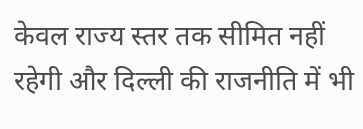केवल राज्य स्तर तक सीमित नहीं रहेगी और दिल्ली की राजनीति में भी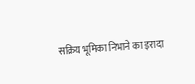सक्रिय भूमिका निभाने का इरादा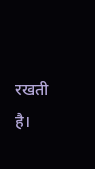रखती है।